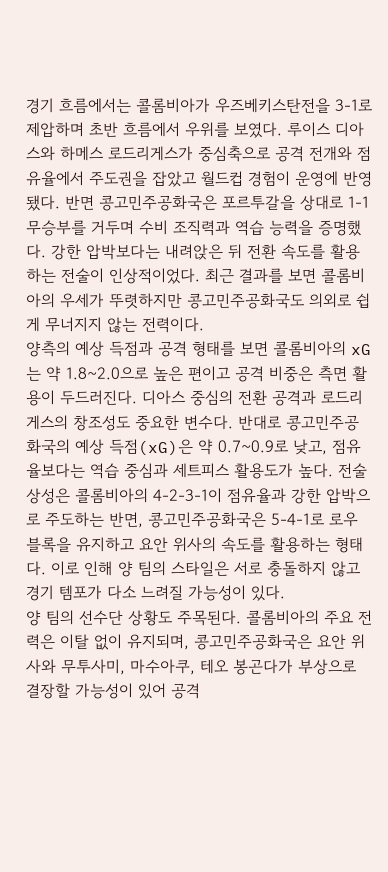경기 흐름에서는 콜롬비아가 우즈베키스탄전을 3-1로 제압하며 초반 흐름에서 우위를 보였다. 루이스 디아스와 하메스 로드리게스가 중심축으로 공격 전개와 점유율에서 주도권을 잡았고 월드컵 경험이 운영에 반영됐다. 반면 콩고민주공화국은 포르투갈을 상대로 1-1 무승부를 거두며 수비 조직력과 역습 능력을 증명했다. 강한 압박보다는 내려앉은 뒤 전환 속도를 활용하는 전술이 인상적이었다. 최근 결과를 보면 콜롬비아의 우세가 뚜렷하지만 콩고민주공화국도 의외로 쉽게 무너지지 않는 전력이다.
양측의 예상 득점과 공격 형태를 보면 콜롬비아의 xG는 약 1.8~2.0으로 높은 편이고 공격 비중은 측면 활용이 두드러진다. 디아스 중심의 전환 공격과 로드리게스의 창조성도 중요한 변수다. 반대로 콩고민주공화국의 예상 득점(xG)은 약 0.7~0.9로 낮고, 점유율보다는 역습 중심과 세트피스 활용도가 높다. 전술 상성은 콜롬비아의 4-2-3-1이 점유율과 강한 압박으로 주도하는 반면, 콩고민주공화국은 5-4-1로 로우 블록을 유지하고 요안 위사의 속도를 활용하는 형태다. 이로 인해 양 팀의 스타일은 서로 충돌하지 않고 경기 템포가 다소 느려질 가능성이 있다.
양 팀의 선수단 상황도 주목된다. 콜롬비아의 주요 전력은 이탈 없이 유지되며, 콩고민주공화국은 요안 위사와 무투사미, 마수아쿠, 테오 봉곤다가 부상으로 결장할 가능성이 있어 공격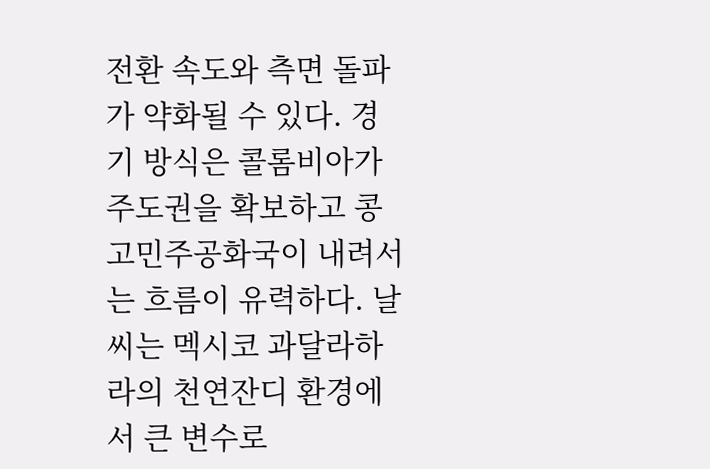전환 속도와 측면 돌파가 약화될 수 있다. 경기 방식은 콜롬비아가 주도권을 확보하고 콩고민주공화국이 내려서는 흐름이 유력하다. 날씨는 멕시코 과달라하라의 천연잔디 환경에서 큰 변수로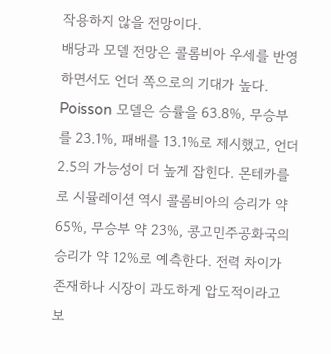작용하지 않을 전망이다.
배당과 모델 전망은 콜롬비아 우세를 반영하면서도 언더 쪽으로의 기대가 높다. Poisson 모델은 승률을 63.8%, 무승부를 23.1%, 패배를 13.1%로 제시했고, 언더 2.5의 가능성이 더 높게 잡힌다. 몬테카를로 시뮬레이션 역시 콜롬비아의 승리가 약 65%, 무승부 약 23%, 콩고민주공화국의 승리가 약 12%로 예측한다. 전력 차이가 존재하나 시장이 과도하게 압도적이라고 보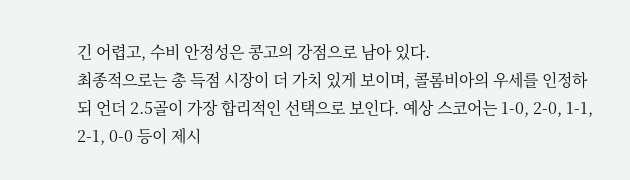긴 어렵고, 수비 안정성은 콩고의 강점으로 남아 있다.
최종적으로는 총 득점 시장이 더 가치 있게 보이며, 콜롬비아의 우세를 인정하되 언더 2.5골이 가장 합리적인 선택으로 보인다. 예상 스코어는 1-0, 2-0, 1-1, 2-1, 0-0 등이 제시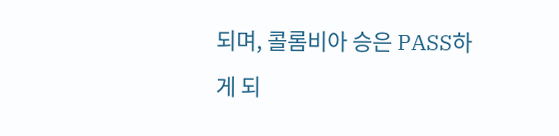되며, 콜롬비아 승은 PASS하게 되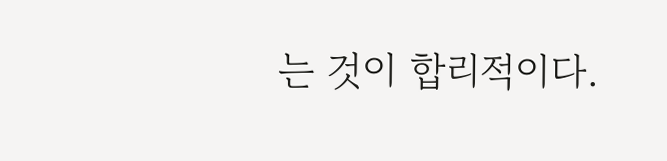는 것이 합리적이다.